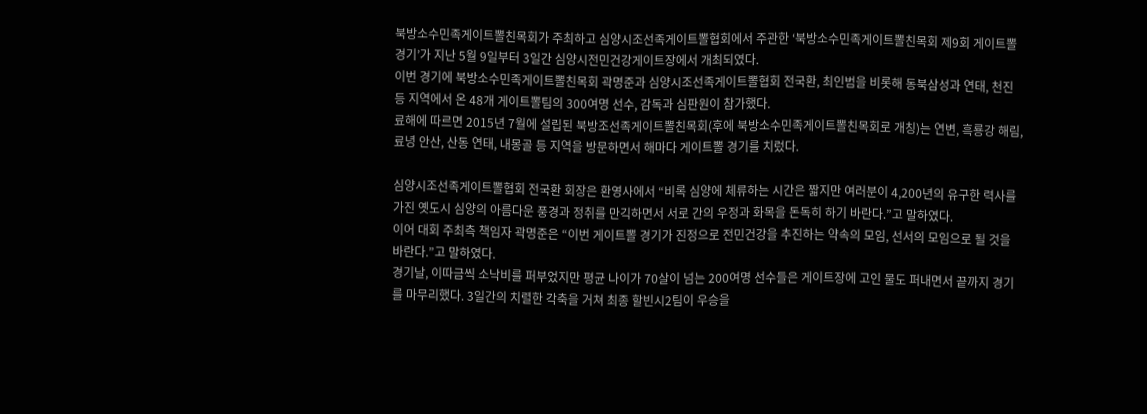북방소수민족게이트뽈친목회가 주최하고 심양시조선족게이트뽈협회에서 주관한 ‘북방소수민족게이트뽈친목회 제9회 게이트뽈 경기’가 지난 5월 9일부터 3일간 심양시전민건강게이트장에서 개최되였다.
이번 경기에 북방소수민족게이트뽈친목회 곽명준과 심양시조선족게이트뽈협회 전국환, 최인범을 비롯해 동북삼성과 연태, 천진 등 지역에서 온 48개 게이트뽈팀의 300여명 선수, 감독과 심판원이 참가했다.
료해에 따르면 2015년 7월에 설립된 북방조선족게이트뽈친목회(후에 북방소수민족게이트뽈친목회로 개칭)는 연변, 흑룡강 해림, 료녕 안산, 산동 연태, 내몽골 등 지역을 방문하면서 해마다 게이트뽈 경기를 치렀다.

심양시조선족게이트뽈협회 전국환 회장은 환영사에서 “비록 심양에 체류하는 시간은 짧지만 여러분이 4,200년의 유구한 력사를 가진 옛도시 심양의 아름다운 풍경과 정취를 만긱하면서 서로 간의 우정과 화목을 돈독히 하기 바란다.”고 말하였다.
이어 대회 주최측 책임자 곽명준은 “이번 게이트뽈 경기가 진정으로 전민건강을 추진하는 약속의 모임, 선서의 모임으로 될 것을 바란다.”고 말하였다.
경기날, 이따금씩 소낙비를 퍼부었지만 평균 나이가 70살이 넘는 200여명 선수들은 게이트장에 고인 물도 퍼내면서 끝까지 경기를 마무리했다. 3일간의 치렬한 각축을 거쳐 최종 할빈시2팀이 우승을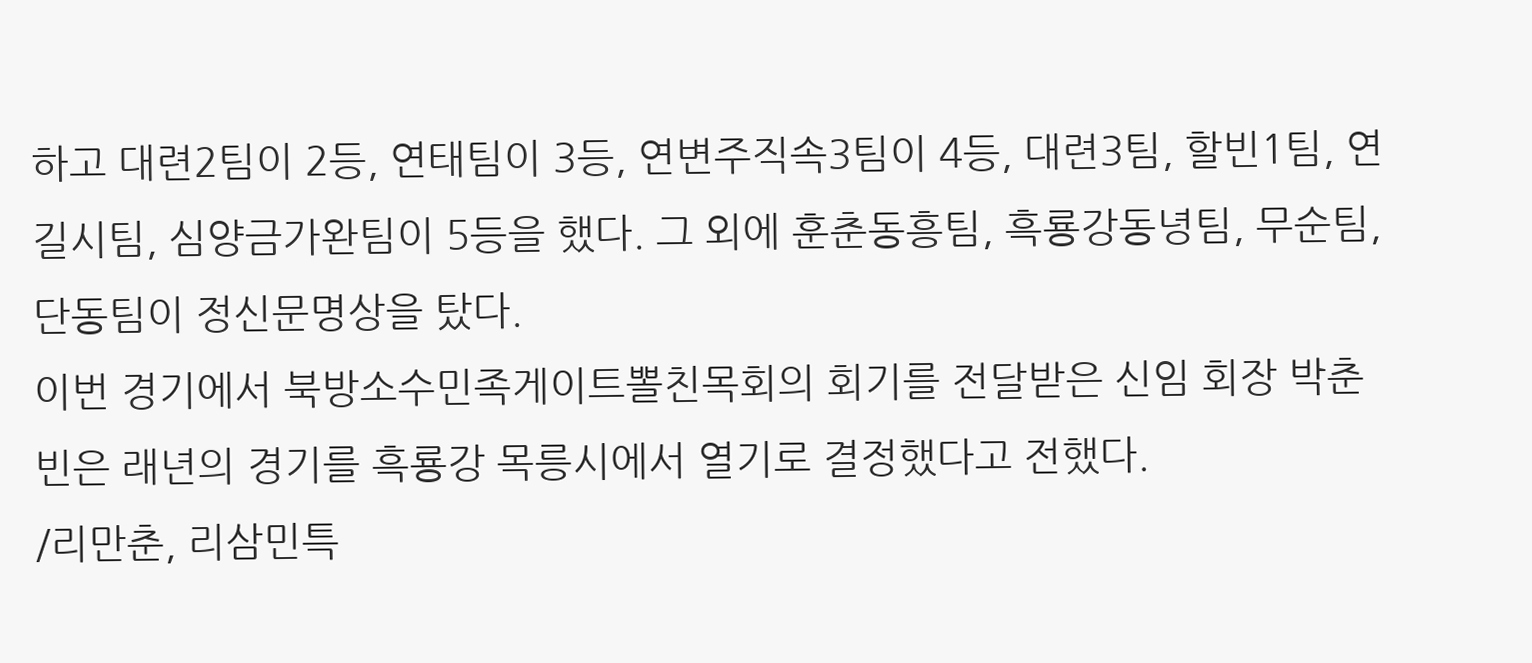하고 대련2팀이 2등, 연태팀이 3등, 연변주직속3팀이 4등, 대련3팀, 할빈1팀, 연길시팀, 심양금가완팀이 5등을 했다. 그 외에 훈춘동흥팀, 흑룡강동녕팀, 무순팀, 단동팀이 정신문명상을 탔다.
이번 경기에서 북방소수민족게이트뽈친목회의 회기를 전달받은 신임 회장 박춘빈은 래년의 경기를 흑룡강 목릉시에서 열기로 결정했다고 전했다.
/리만춘, 리삼민특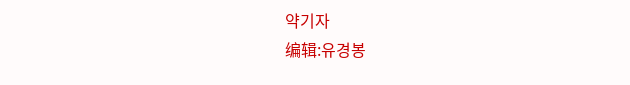약기자
编辑:유경봉